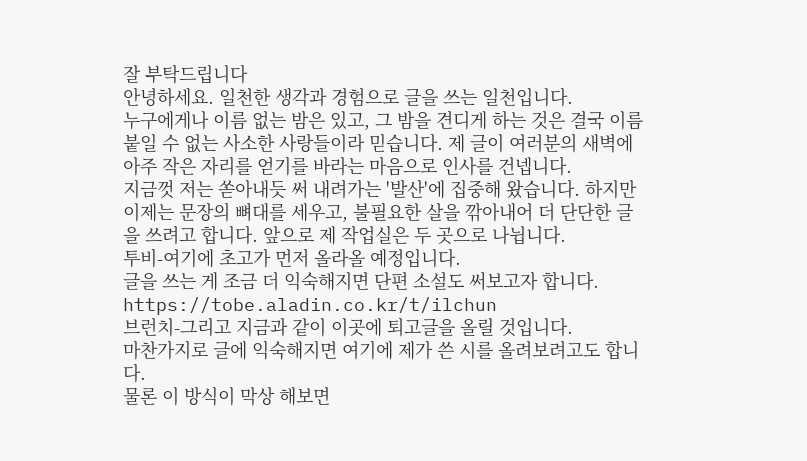잘 부탁드립니다
안녕하세요. 일천한 생각과 경험으로 글을 쓰는 일천입니다.
누구에게나 이름 없는 밤은 있고, 그 밤을 견디게 하는 것은 결국 이름 붙일 수 없는 사소한 사랑들이라 믿습니다. 제 글이 여러분의 새벽에 아주 작은 자리를 얻기를 바라는 마음으로 인사를 건넵니다.
지금껏 저는 쏟아내듯 써 내려가는 '발산'에 집중해 왔습니다. 하지만 이제는 문장의 뼈대를 세우고, 불필요한 살을 깎아내어 더 단단한 글을 쓰려고 합니다. 앞으로 제 작업실은 두 곳으로 나뉩니다.
투비-여기에 초고가 먼저 올라올 예정입니다.
글을 쓰는 게 조금 더 익숙해지면 단편 소설도 써보고자 합니다.
https://tobe.aladin.co.kr/t/ilchun
브런치-그리고 지금과 같이 이곳에 퇴고글을 올릴 것입니다.
마찬가지로 글에 익숙해지면 여기에 제가 쓴 시를 올려보려고도 합니다.
물론 이 방식이 막상 해보면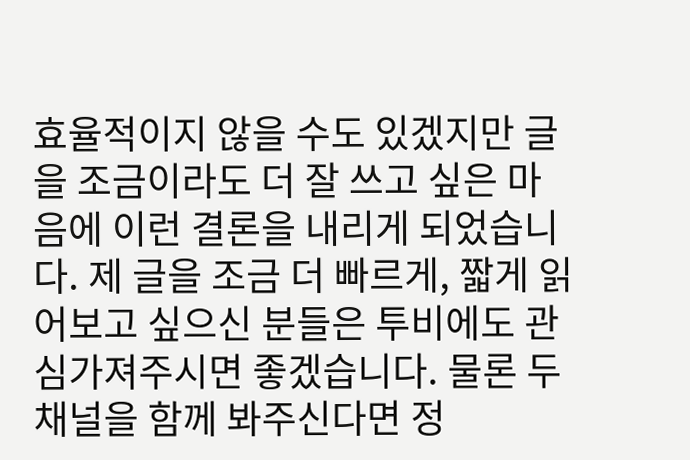효율적이지 않을 수도 있겠지만 글을 조금이라도 더 잘 쓰고 싶은 마음에 이런 결론을 내리게 되었습니다. 제 글을 조금 더 빠르게, 짧게 읽어보고 싶으신 분들은 투비에도 관심가져주시면 좋겠습니다. 물론 두 채널을 함께 봐주신다면 정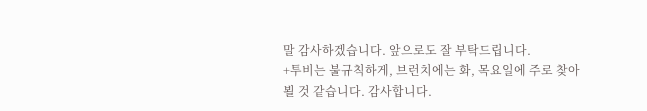말 감사하겠습니다. 앞으로도 잘 부탁드립니다.
+투비는 불규칙하게, 브런치에는 화, 목요일에 주로 찾아뵐 것 같습니다. 감사합니다.